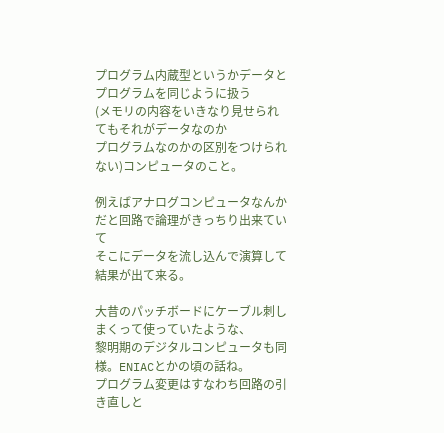プログラム内蔵型というかデータとプログラムを同じように扱う
(メモリの内容をいきなり見せられてもそれがデータなのか
プログラムなのかの区別をつけられない)コンピュータのこと。

例えばアナログコンピュータなんかだと回路で論理がきっちり出来ていて
そこにデータを流し込んで演算して結果が出て来る。

大昔のパッチボードにケーブル刺しまくって使っていたような、
黎明期のデジタルコンピュータも同様。ENIACとかの頃の話ね。
プログラム変更はすなわち回路の引き直しと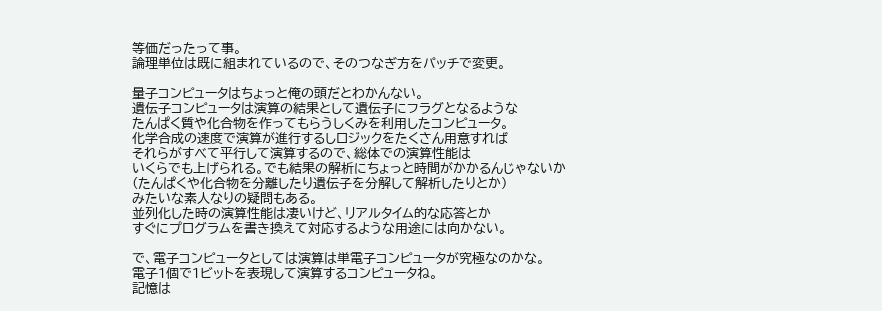等価だったって事。
論理単位は既に組まれているので、そのつなぎ方をパッチで変更。

量子コンピュータはちょっと俺の頭だとわかんない。
遺伝子コンピュータは演算の結果として遺伝子にフラグとなるような
たんぱく質や化合物を作ってもらうしくみを利用したコンピュータ。
化学合成の速度で演算が進行するしロジックをたくさん用意すれば
それらがすべて平行して演算するので、総体での演算性能は
いくらでも上げられる。でも結果の解析にちょっと時間がかかるんじゃないか
(たんぱくや化合物を分離したり遺伝子を分解して解析したりとか)
みたいな素人なりの疑問もある。
並列化した時の演算性能は凄いけど、リアルタイム的な応答とか
すぐにプログラムを書き換えて対応するような用途には向かない。

で、電子コンピュータとしては演算は単電子コンピュータが究極なのかな。
電子1個で1ビットを表現して演算するコンピュータね。
記憶は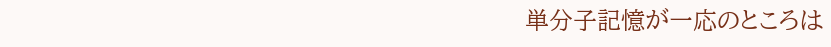単分子記憶が一応のところは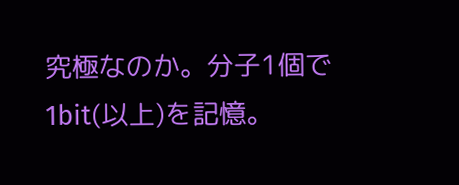究極なのか。分子1個で1bit(以上)を記憶。